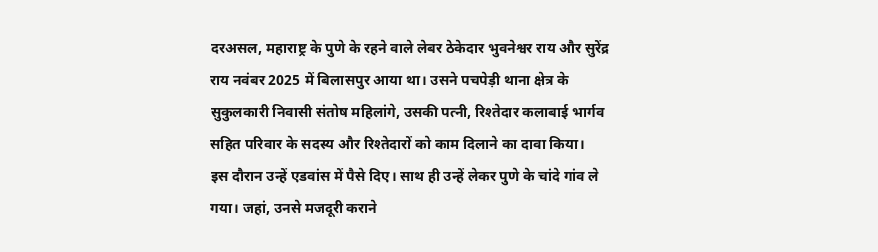दरअसल, महाराष्ट्र के पुणे के रहने वाले लेबर ठेकेदार भुवनेश्वर राय और सुरेंद्र राय नवंबर 2025 में बिलासपुर आया था। उसने पचपेड़ी थाना क्षेत्र के सुकुलकारी निवासी संतोष महिलांगे, उसकी पत्नी, रिश्तेदार कलाबाई भार्गव सहित परिवार के सदस्य और रिश्तेदारों को काम दिलाने का दावा किया।
इस दौरान उन्हें एडवांस में पैसे दिए। साथ ही उन्हें लेकर पुणे के चांदे गांव ले गया। जहां, उनसे मजदूरी कराने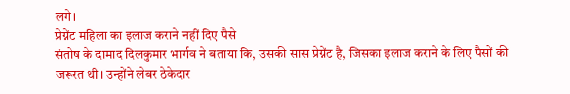लगे।
प्रेग्नेंट महिला का इलाज कराने नहीं दिए पैसे
संतोष के दामाद दिलकुमार भार्गव ने बताया कि, उसकी सास प्रेग्नेंट है, जिसका इलाज कराने के लिए पैसों की जरूरत थी। उन्होंने लेबर ठेकेदार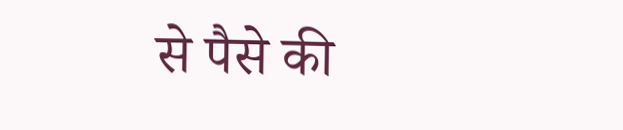से पैसे की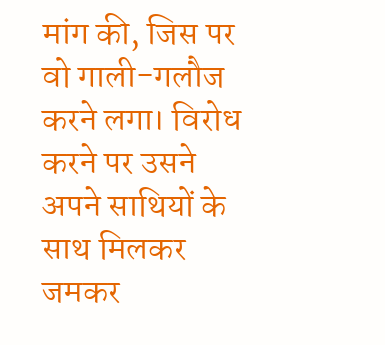मांग की, जिस पर वो गाली-गलौज करने लगा। विरोध करने पर उसने अपने साथियों के साथ मिलकर जमकर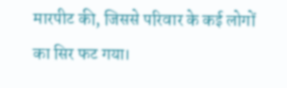मारपीट की, जिससे परिवार के कई लोगों का सिर फट गया।